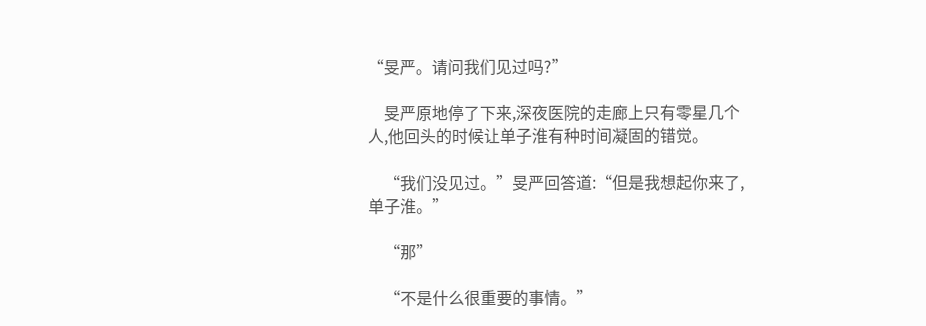“旻严。请问我们见过吗?”

    旻严原地停了下来,深夜医院的走廊上只有零星几个人,他回头的时候让单子淮有种时间凝固的错觉。

    “我们没见过。”旻严回答道:“但是我想起你来了,单子淮。”

    “那”

    “不是什么很重要的事情。”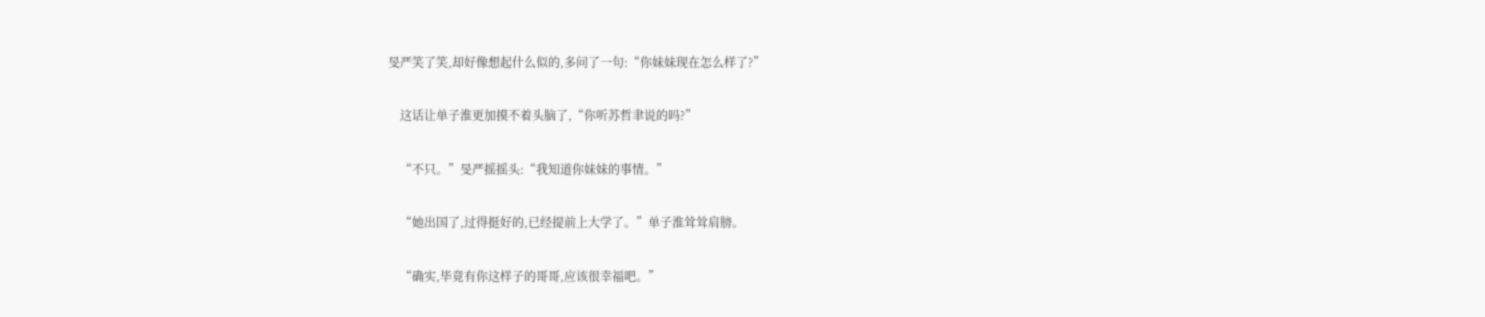旻严笑了笑,却好像想起什么似的,多问了一句:“你妹妹现在怎么样了?”

    这话让单子淮更加摸不着头脑了,“你听苏哲聿说的吗?”

    “不只。”旻严摇摇头:“我知道你妹妹的事情。”

    “她出国了,过得挺好的,已经提前上大学了。”单子淮耸耸肩膀。

    “确实,毕竟有你这样子的哥哥,应该很幸福吧。”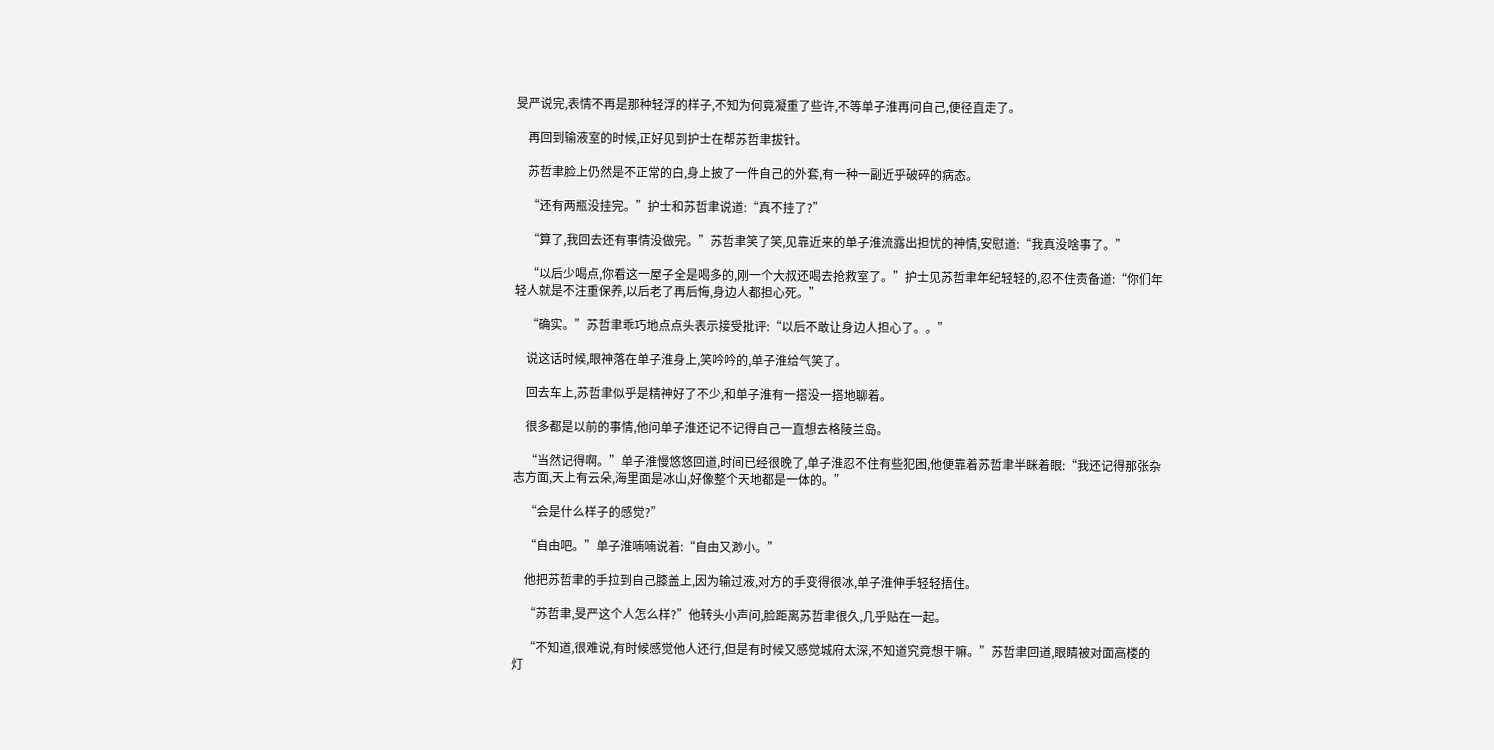旻严说完,表情不再是那种轻浮的样子,不知为何竟凝重了些许,不等单子淮再问自己,便径直走了。

    再回到输液室的时候,正好见到护士在帮苏哲聿拔针。

    苏哲聿脸上仍然是不正常的白,身上披了一件自己的外套,有一种一副近乎破碎的病态。

    “还有两瓶没挂完。”护士和苏哲聿说道:“真不挂了?”

    “算了,我回去还有事情没做完。”苏哲聿笑了笑,见靠近来的单子淮流露出担忧的神情,安慰道:“我真没啥事了。”

    “以后少喝点,你看这一屋子全是喝多的,刚一个大叔还喝去抢救室了。”护士见苏哲聿年纪轻轻的,忍不住责备道:“你们年轻人就是不注重保养,以后老了再后悔,身边人都担心死。”

    “确实。”苏哲聿乖巧地点点头表示接受批评:“以后不敢让身边人担心了。。”

    说这话时候,眼神落在单子淮身上,笑吟吟的,单子淮给气笑了。

    回去车上,苏哲聿似乎是精神好了不少,和单子淮有一搭没一搭地聊着。

    很多都是以前的事情,他问单子淮还记不记得自己一直想去格陵兰岛。

    “当然记得啊。”单子淮慢悠悠回道,时间已经很晚了,单子淮忍不住有些犯困,他便靠着苏哲聿半眯着眼:“我还记得那张杂志方面,天上有云朵,海里面是冰山,好像整个天地都是一体的。”

    “会是什么样子的感觉?”

    “自由吧。”单子淮喃喃说着:“自由又渺小。”

    他把苏哲聿的手拉到自己膝盖上,因为输过液,对方的手变得很冰,单子淮伸手轻轻捂住。

    “苏哲聿,旻严这个人怎么样?”他转头小声问,脸距离苏哲聿很久,几乎贴在一起。

    “不知道,很难说,有时候感觉他人还行,但是有时候又感觉城府太深,不知道究竟想干嘛。”苏哲聿回道,眼睛被对面高楼的灯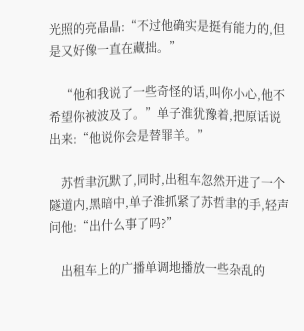光照的亮晶晶:“不过他确实是挺有能力的,但是又好像一直在藏拙。”

    “他和我说了一些奇怪的话,叫你小心,他不希望你被波及了。”单子淮犹豫着,把原话说出来:“他说你会是替罪羊。”

    苏哲聿沉默了,同时,出租车忽然开进了一个隧道内,黑暗中,单子淮抓紧了苏哲聿的手,轻声问他:“出什么事了吗?”

    出租车上的广播单调地播放一些杂乱的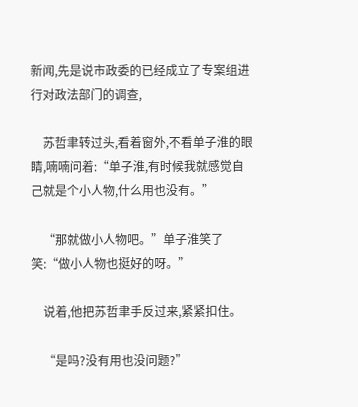新闻,先是说市政委的已经成立了专案组进行对政法部门的调查,

    苏哲聿转过头,看着窗外,不看单子淮的眼睛,喃喃问着:“单子淮,有时候我就感觉自己就是个小人物,什么用也没有。”

    “那就做小人物吧。”单子淮笑了笑:“做小人物也挺好的呀。”

    说着,他把苏哲聿手反过来,紧紧扣住。

    “是吗?没有用也没问题?”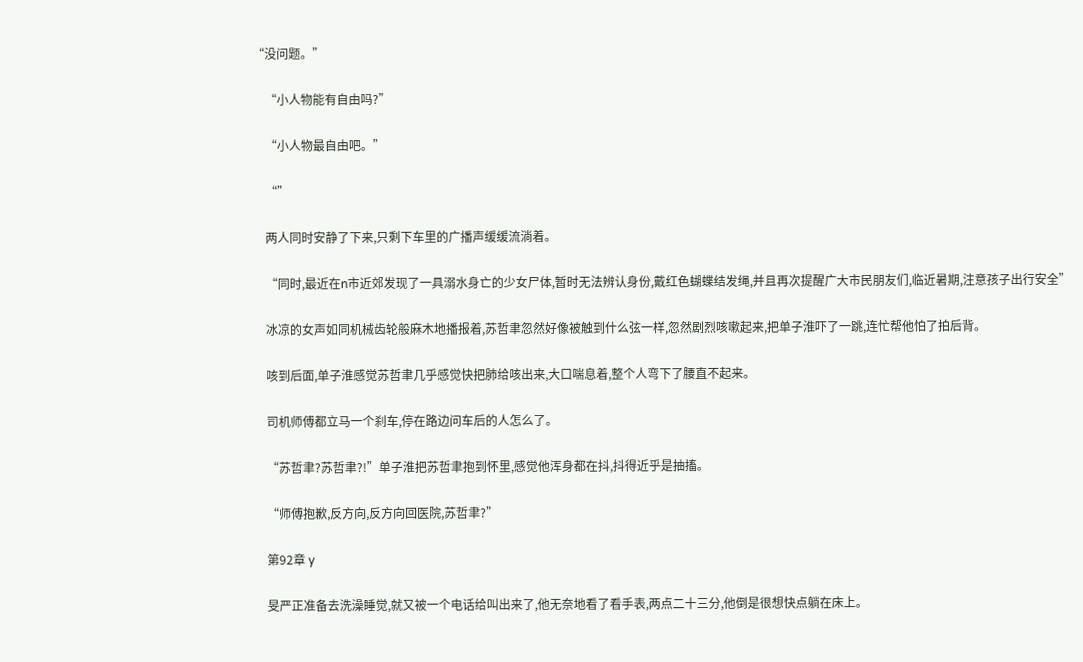“没问题。”

    “小人物能有自由吗?”

    “小人物最自由吧。”

    “”

    两人同时安静了下来,只剩下车里的广播声缓缓流淌着。

    “同时,最近在n市近郊发现了一具溺水身亡的少女尸体,暂时无法辨认身份,戴红色蝴蝶结发绳,并且再次提醒广大市民朋友们,临近暑期,注意孩子出行安全”

    冰凉的女声如同机械齿轮般麻木地播报着,苏哲聿忽然好像被触到什么弦一样,忽然剧烈咳嗽起来,把单子淮吓了一跳,连忙帮他怕了拍后背。

    咳到后面,单子淮感觉苏哲聿几乎感觉快把肺给咳出来,大口喘息着,整个人弯下了腰直不起来。

    司机师傅都立马一个刹车,停在路边问车后的人怎么了。

    “苏哲聿?苏哲聿?!”单子淮把苏哲聿抱到怀里,感觉他浑身都在抖,抖得近乎是抽搐。

    “师傅抱歉,反方向,反方向回医院,苏哲聿?”

    第92章 y

    旻严正准备去洗澡睡觉,就又被一个电话给叫出来了,他无奈地看了看手表,两点二十三分,他倒是很想快点躺在床上。